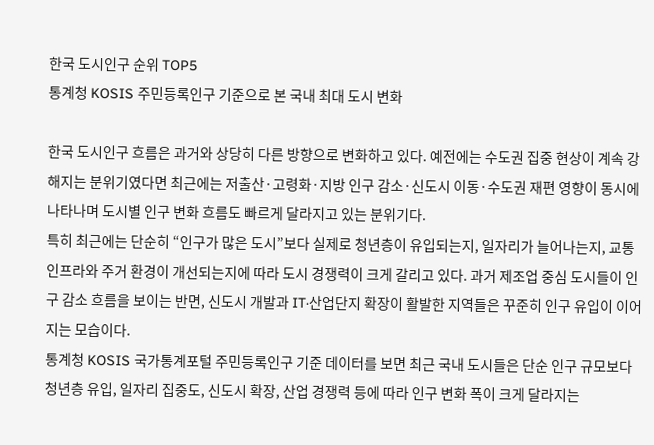한국 도시인구 순위 TOP5
통계청 KOSIS 주민등록인구 기준으로 본 국내 최대 도시 변화

한국 도시인구 흐름은 과거와 상당히 다른 방향으로 변화하고 있다. 예전에는 수도권 집중 현상이 계속 강해지는 분위기였다면 최근에는 저출산·고령화·지방 인구 감소·신도시 이동·수도권 재편 영향이 동시에 나타나며 도시별 인구 변화 흐름도 빠르게 달라지고 있는 분위기다.
특히 최근에는 단순히 “인구가 많은 도시”보다 실제로 청년층이 유입되는지, 일자리가 늘어나는지, 교통 인프라와 주거 환경이 개선되는지에 따라 도시 경쟁력이 크게 갈리고 있다. 과거 제조업 중심 도시들이 인구 감소 흐름을 보이는 반면, 신도시 개발과 IT·산업단지 확장이 활발한 지역들은 꾸준히 인구 유입이 이어지는 모습이다.
통계청 KOSIS 국가통계포털 주민등록인구 기준 데이터를 보면 최근 국내 도시들은 단순 인구 규모보다 청년층 유입, 일자리 집중도, 신도시 확장, 산업 경쟁력 등에 따라 인구 변화 폭이 크게 달라지는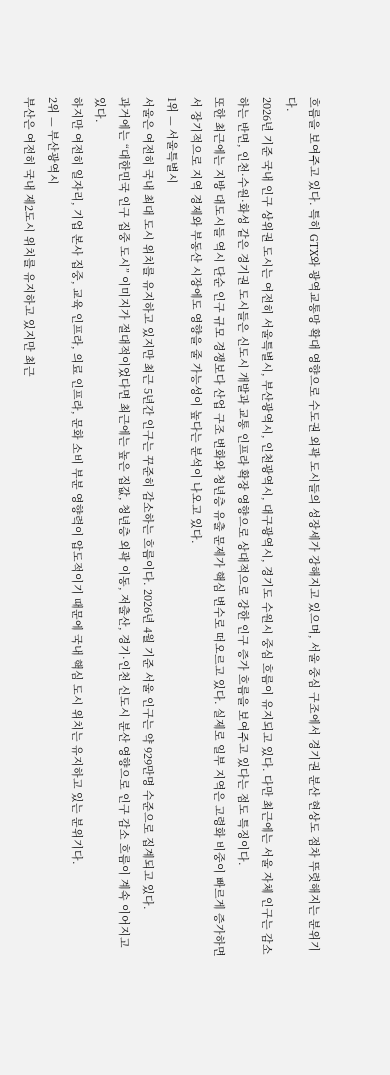흐름을 보여주고 있다. 특히 GTX와 광역교통망 확대 영향으로 수도권 외곽 도시들의 성장세가 강해지고 있으며, 서울 중심 구조에서 경기권 분산 현상도 점차 뚜렷해지는 분위기다.
2026년 기준 국내 인구 상위권 도시는 여전히 서울특별시, 부산광역시, 인천광역시, 대구광역시, 경기도 수원시 중심 흐름이 유지되고 있다. 다만 최근에는 서울 자체 인구는 감소하는 반면, 인천·수원·화성 같은 경기권 도시들은 신도시 개발과 교통 인프라 확장 영향으로 상대적으로 강한 인구 증가 흐름을 보여주고 있다는 점도 특징이다.
또한 최근에는 지방 대도시들 역시 단순 인구 규모 경쟁보다 산업 구조 변화와 청년층 유출 문제가 핵심 변수로 떠오르고 있다. 실제로 일부 지역은 고령화 비중이 빠르게 증가하면서 장기적으로 지역 경제와 부동산 시장에도 영향을 줄 가능성이 높다는 분석이 나오고 있다.
1위 — 서울특별시
서울은 여전히 국내 최대 도시 위치를 유지하고 있지만 최근 5년간 인구는 꾸준히 감소하는 흐름이다. 2026년 4월 기준 서울 인구는 약 929만명 수준으로 집계되고 있다.
과거에는 “대한민국 인구 집중 도시” 이미지가 절대적이었다면 최근에는 높은 집값, 청년층 외곽 이동, 저출산, 경기·인천 신도시 분산 영향으로 인구 감소 흐름이 계속 이어지고 있다.
하지만 여전히 일자리, 기업 본사 집중, 교육 인프라, 의료 인프라, 문화 소비 부분 영향력이 압도적이기 때문에 국내 핵심 도시 위치는 유지하고 있는 분위기다.
2위 — 부산광역시
부산은 여전히 국내 제2도시 위치를 유지하고 있지만 최근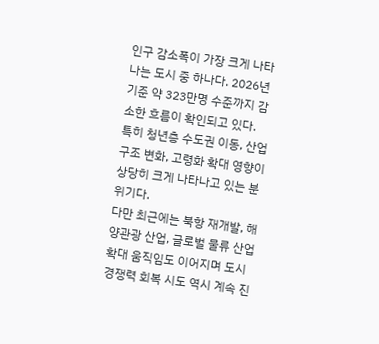인구 감소폭이 가장 크게 나타나는 도시 중 하나다. 2026년 기준 약 323만명 수준까지 감소한 흐름이 확인되고 있다.
특히 청년층 수도권 이동, 산업 구조 변화, 고령화 확대 영향이 상당히 크게 나타나고 있는 분위기다.
다만 최근에는 북항 재개발, 해양관광 산업, 글로벌 물류 산업 확대 움직임도 이어지며 도시 경쟁력 회복 시도 역시 계속 진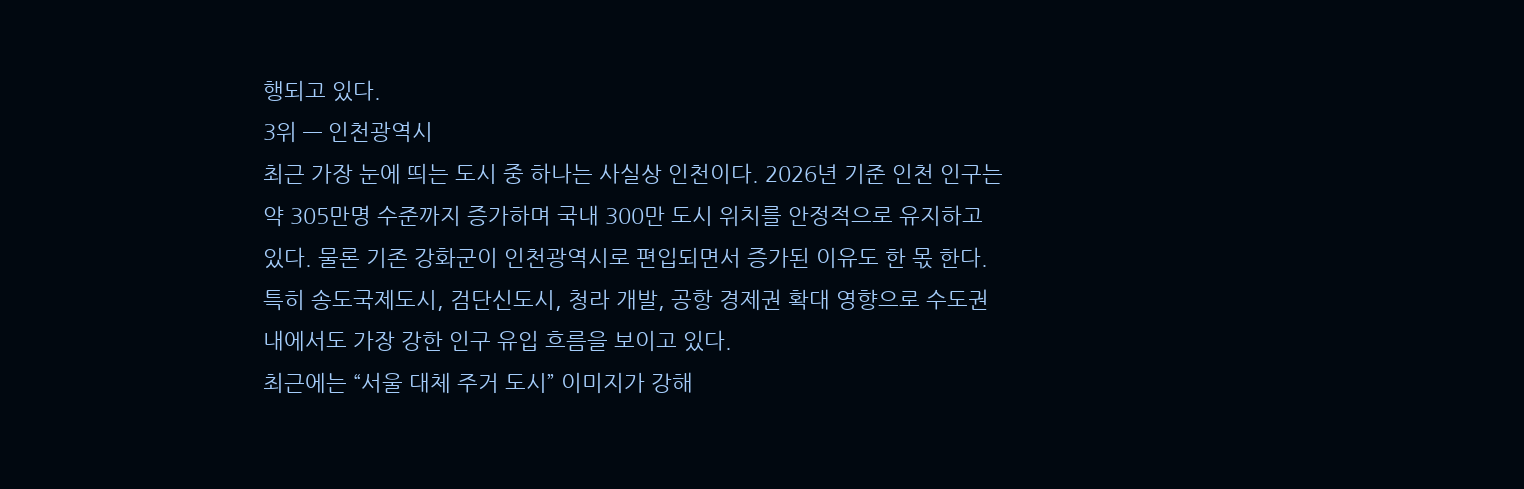행되고 있다.
3위 — 인천광역시
최근 가장 눈에 띄는 도시 중 하나는 사실상 인천이다. 2026년 기준 인천 인구는 약 305만명 수준까지 증가하며 국내 300만 도시 위치를 안정적으로 유지하고 있다. 물론 기존 강화군이 인천광역시로 편입되면서 증가된 이유도 한 몫 한다.
특히 송도국제도시, 검단신도시, 청라 개발, 공항 경제권 확대 영향으로 수도권 내에서도 가장 강한 인구 유입 흐름을 보이고 있다.
최근에는 “서울 대체 주거 도시” 이미지가 강해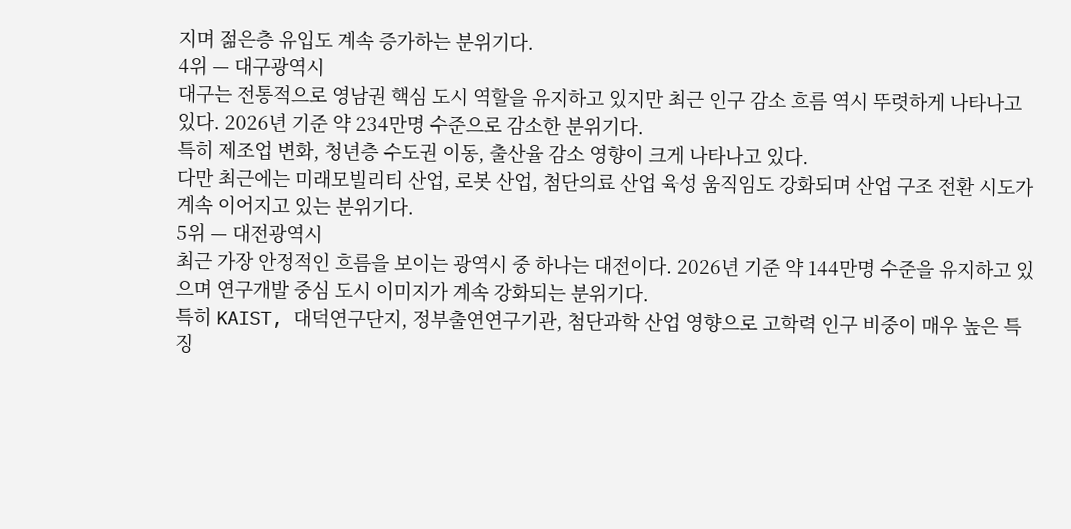지며 젊은층 유입도 계속 증가하는 분위기다.
4위 — 대구광역시
대구는 전통적으로 영남권 핵심 도시 역할을 유지하고 있지만 최근 인구 감소 흐름 역시 뚜렷하게 나타나고 있다. 2026년 기준 약 234만명 수준으로 감소한 분위기다.
특히 제조업 변화, 청년층 수도권 이동, 출산율 감소 영향이 크게 나타나고 있다.
다만 최근에는 미래모빌리티 산업, 로봇 산업, 첨단의료 산업 육성 움직임도 강화되며 산업 구조 전환 시도가 계속 이어지고 있는 분위기다.
5위 — 대전광역시
최근 가장 안정적인 흐름을 보이는 광역시 중 하나는 대전이다. 2026년 기준 약 144만명 수준을 유지하고 있으며 연구개발 중심 도시 이미지가 계속 강화되는 분위기다.
특히 KAIST, 대덕연구단지, 정부출연연구기관, 첨단과학 산업 영향으로 고학력 인구 비중이 매우 높은 특징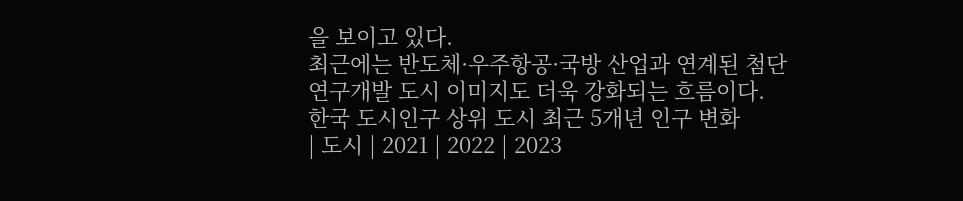을 보이고 있다.
최근에는 반도체·우주항공·국방 산업과 연계된 첨단 연구개발 도시 이미지도 더욱 강화되는 흐름이다.
한국 도시인구 상위 도시 최근 5개년 인구 변화
| 도시 | 2021 | 2022 | 2023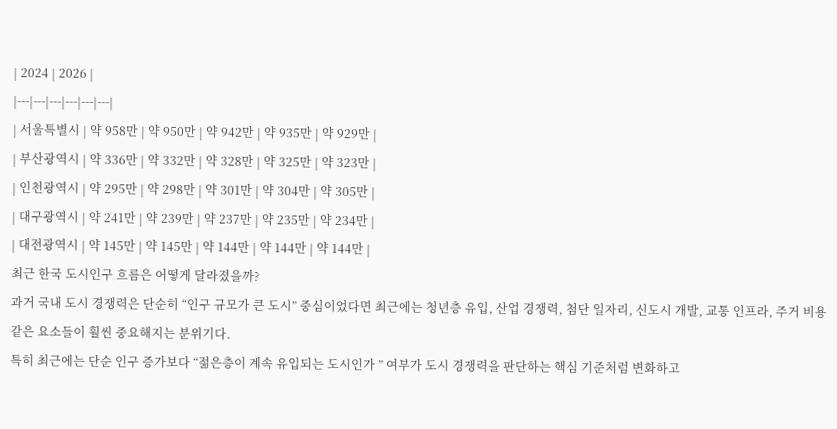| 2024 | 2026 |
|---|---|---|---|---|---|
| 서울특별시 | 약 958만 | 약 950만 | 약 942만 | 약 935만 | 약 929만 |
| 부산광역시 | 약 336만 | 약 332만 | 약 328만 | 약 325만 | 약 323만 |
| 인천광역시 | 약 295만 | 약 298만 | 약 301만 | 약 304만 | 약 305만 |
| 대구광역시 | 약 241만 | 약 239만 | 약 237만 | 약 235만 | 약 234만 |
| 대전광역시 | 약 145만 | 약 145만 | 약 144만 | 약 144만 | 약 144만 |
최근 한국 도시인구 흐름은 어떻게 달라졌을까?
과거 국내 도시 경쟁력은 단순히 “인구 규모가 큰 도시” 중심이었다면 최근에는 청년층 유입, 산업 경쟁력, 첨단 일자리, 신도시 개발, 교통 인프라, 주거 비용 같은 요소들이 훨씬 중요해지는 분위기다.
특히 최근에는 단순 인구 증가보다 “젊은층이 계속 유입되는 도시인가 ” 여부가 도시 경쟁력을 판단하는 핵심 기준처럼 변화하고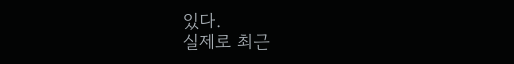있다.
실제로 최근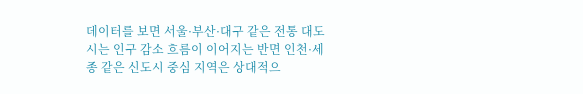데이터를 보면 서울·부산·대구 같은 전통 대도시는 인구 감소 흐름이 이어지는 반면 인천·세종 같은 신도시 중심 지역은 상대적으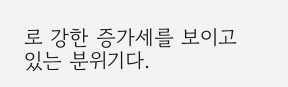로 강한 증가세를 보이고 있는 분위기다.